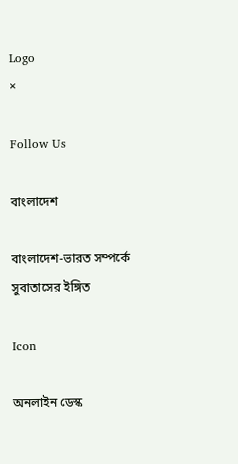Logo
×

Follow Us

বাংলাদেশ

বাংলাদেশ-ভারত সম্পর্কে সুবাতাসের ইঙ্গিত

Icon

অনলাইন ডেস্ক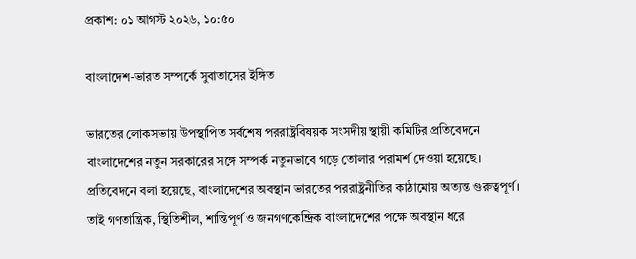প্রকাশ: ০১ আগস্ট ২০২৬, ১০:৫০

বাংলাদেশ-ভারত সম্পর্কে সুবাতাসের ইঙ্গিত

ভারতের লোকসভায় উপস্থাপিত সর্বশেষ পররাষ্ট্রবিষয়ক সংসদীয় স্থায়ী কমিটির প্রতিবেদনে বাংলাদেশের নতুন সরকারের সঙ্গে সম্পর্ক নতুনভাবে গড়ে তোলার পরামর্শ দেওয়া হয়েছে। প্রতিবেদনে বলা হয়েছে, বাংলাদেশের অবস্থান ভারতের পররাষ্ট্রনীতির কাঠামোয় অত্যন্ত গুরুত্বপূর্ণ। তাই গণতান্ত্রিক, স্থিতিশীল, শান্তিপূর্ণ ও জনগণকেন্দ্রিক বাংলাদেশের পক্ষে অবস্থান ধরে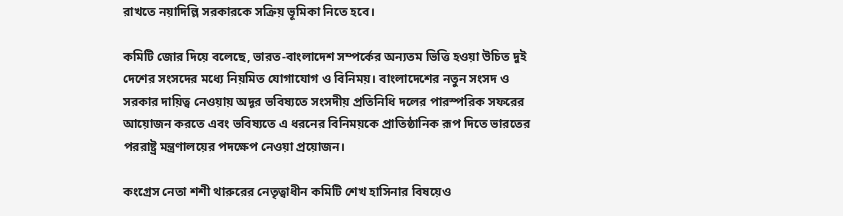রাখতে নয়াদিল্লি সরকারকে সক্রিয় ভূমিকা নিতে হবে।

কমিটি জোর দিয়ে বলেছে, ভারত-বাংলাদেশ সম্পর্কের অন্যতম ভিত্তি হওয়া উচিত দুই দেশের সংসদের মধ্যে নিয়মিত যোগাযোগ ও বিনিময়। বাংলাদেশের নতুন সংসদ ও সরকার দায়িত্ব নেওয়ায় অদূর ভবিষ্যতে সংসদীয় প্রতিনিধি দলের পারস্পরিক সফরের আয়োজন করতে এবং ভবিষ্যতে এ ধরনের বিনিময়কে প্রাতিষ্ঠানিক রূপ দিতে ভারতের পররাষ্ট্র মন্ত্রণালয়ের পদক্ষেপ নেওয়া প্রয়োজন।

কংগ্রেস নেতা শশী থারুরের নেতৃত্বাধীন কমিটি শেখ হাসিনার বিষয়েও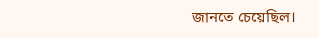জানতে চেয়েছিল।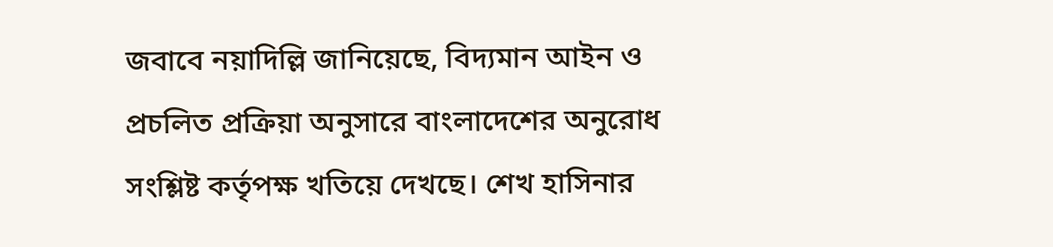জবাবে নয়াদিল্লি জানিয়েছে, বিদ্যমান আইন ও প্রচলিত প্রক্রিয়া অনুসারে বাংলাদেশের অনুরোধ সংশ্লিষ্ট কর্তৃপক্ষ খতিয়ে দেখছে। শেখ হাসিনার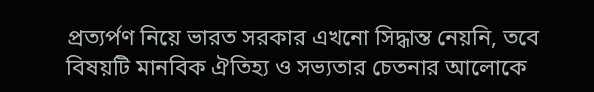প্রত্যর্পণ নিয়ে ভারত সরকার এখনো সিদ্ধান্ত নেয়নি, তবে বিষয়টি মানবিক ঐতিহ্য ও সভ্যতার চেতনার আলোকে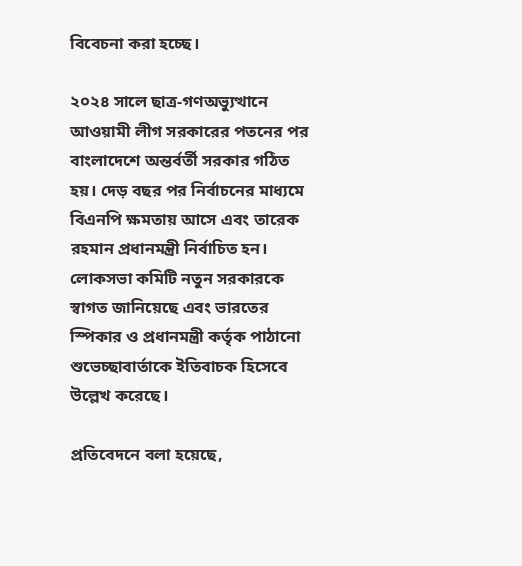বিবেচনা করা হচ্ছে।

২০২৪ সালে ছাত্র-গণঅভ্যুত্থানে আওয়ামী লীগ সরকারের পতনের পর বাংলাদেশে অন্তর্বর্তী সরকার গঠিত হয়। দেড় বছর পর নির্বাচনের মাধ্যমে বিএনপি ক্ষমতায় আসে এবং তারেক রহমান প্রধানমন্ত্রী নির্বাচিত হন। লোকসভা কমিটি নতুন সরকারকে স্বাগত জানিয়েছে এবং ভারতের স্পিকার ও প্রধানমন্ত্রী কর্তৃক পাঠানো শুভেচ্ছাবার্তাকে ইতিবাচক হিসেবে উল্লেখ করেছে।

প্রতিবেদনে বলা হয়েছে,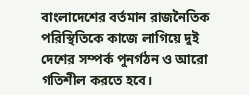বাংলাদেশের বর্তমান রাজনৈতিক পরিস্থিতিকে কাজে লাগিয়ে দুই দেশের সম্পর্ক পুনর্গঠন ও আরো গতিশীল করতে হবে।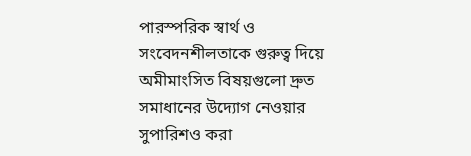পারস্পরিক স্বার্থ ও সংবেদনশীলতাকে গুরুত্ব দিয়ে অমীমাংসিত বিষয়গুলো দ্রুত সমাধানের উদ্যোগ নেওয়ার সুপারিশও করা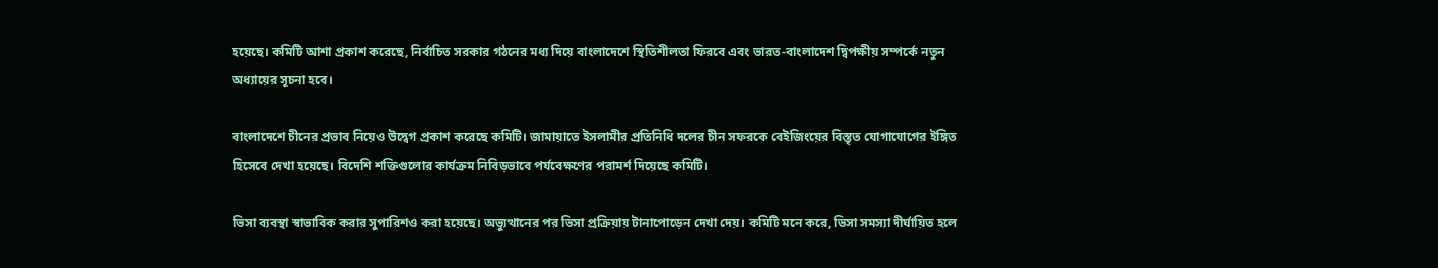হয়েছে। কমিটি আশা প্রকাশ করেছে, নির্বাচিত সরকার গঠনের মধ্য দিয়ে বাংলাদেশে স্থিতিশীলতা ফিরবে এবং ভারত-বাংলাদেশ দ্বিপক্ষীয় সম্পর্কে নতুন অধ্যায়ের সূচনা হবে।

বাংলাদেশে চীনের প্রভাব নিয়েও উদ্বেগ প্রকাশ করেছে কমিটি। জামায়াতে ইসলামীর প্রতিনিধি দলের চীন সফরকে বেইজিংয়ের বিস্তৃত যোগাযোগের ইঙ্গিত হিসেবে দেখা হয়েছে। বিদেশি শক্তিগুলোর কার্যক্রম নিবিড়ভাবে পর্যবেক্ষণের পরামর্শ দিয়েছে কমিটি।

ভিসা ব্যবস্থা স্বাভাবিক করার সুপারিশও করা হয়েছে। অভ্যুত্থানের পর ভিসা প্রক্রিয়ায় টানাপোড়েন দেখা দেয়। কমিটি মনে করে, ভিসা সমস্যা দীর্ঘায়িত হলে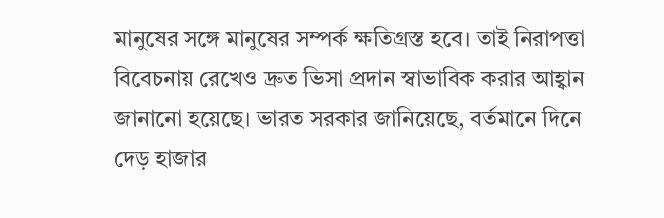মানুষের সঙ্গে মানুষের সম্পর্ক ক্ষতিগ্রস্ত হবে। তাই নিরাপত্তা বিবেচনায় রেখেও দ্রুত ভিসা প্রদান স্বাভাবিক করার আহ্বান জানানো হয়েছে। ভারত সরকার জানিয়েছে, বর্তমানে দিনে দেড় হাজার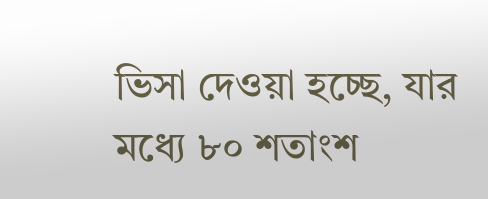ভিসা দেওয়া হচ্ছে, যার মধ্যে ৮০ শতাংশ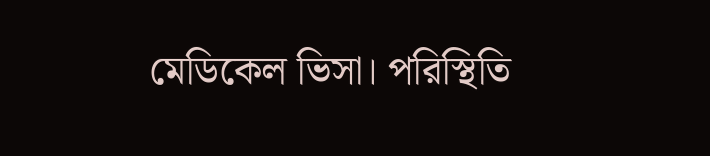মেডিকেল ভিসা। পরিস্থিতি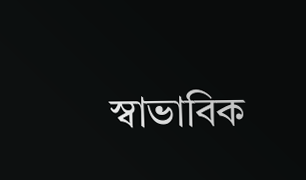স্বাভাবিক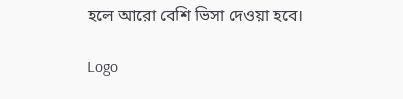হলে আরো বেশি ভিসা দেওয়া হবে।

Logo